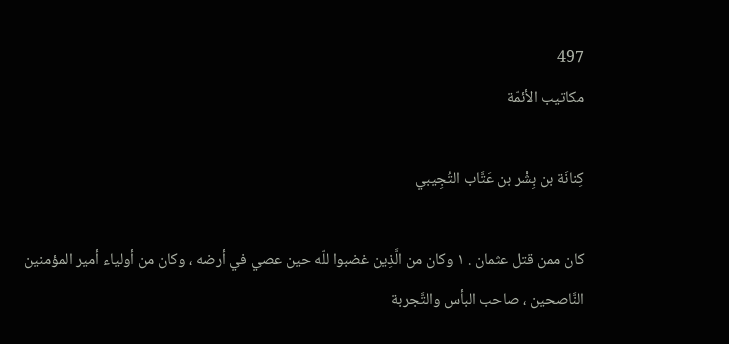497
مكاتيب الأئمّة

كِنانَة بن بِشْر بن عَتَّاب التُجِيبي

كان ممن قتل عثمان . ۱ وكان من الَّذِين غضبوا للّه حين عصي في أرضه ، وكان من أولياء أمير المؤمنين النَّاصحين ، صاحب البأس والتَّجربة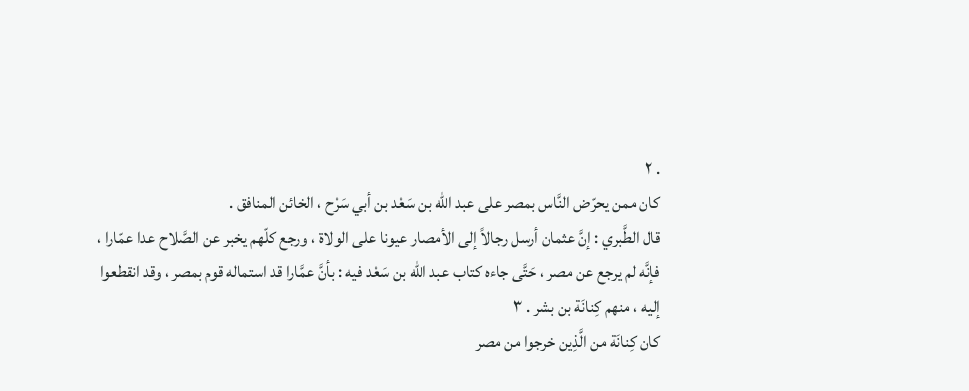. ۲
كان ممن يحرّض النَّاس بمصر على عبد اللّه بن سَعْد بن أبي سَرْح ، الخائن المنافق .
قال الطَّبري : إنَّ عثمان أرسل رجالاً إلى الأمصار عيونا على الولاة ، ورجع كلّهم يخبر عن الصَّلاح عدا عمّارا ، فإنَّه لم يرجع عن مصر ، حَتَّى جاءه كتاب عبد اللّه بن سَعْد فيه : بأنَّ عمَّارا قد استماله قوم بمصر ، وقد انقطعوا إليه ، منهم كِنانَة بن بشر . ۳
كان كِنانَة من الَّذِين خرجوا من مصر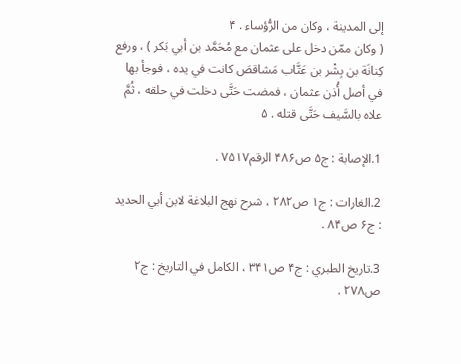إلى المدينة ، وكان من الرُّؤساء . ۴
( وكان ممّن دخل على عثمان مع مُحَمَّد بن أبي بَكر ) ، ورفع كِنانَة بن بِشْر بن عَتَّاب مَشاقصَ كانت في يده ، فوجأ بها في أصل أُذن عثمان ، فمضت حَتَّى دخلت في حلقه ، ثُمَّ علاه بالسَّيف حَتَّى قتله . ۵

1.الإصابة : ج۵ ص۴۸۶ الرقم۷۵۱۷ .

2.الغارات : ج۱ ص۲۸۲ ، شرح نهج البلاغة لابن أبي الحديد : ج۶ ص۸۴ .

3.تاريخ الطبري : ج۴ ص۳۴۱ ، الكامل في التاريخ : ج۲ ص۲۷۸ .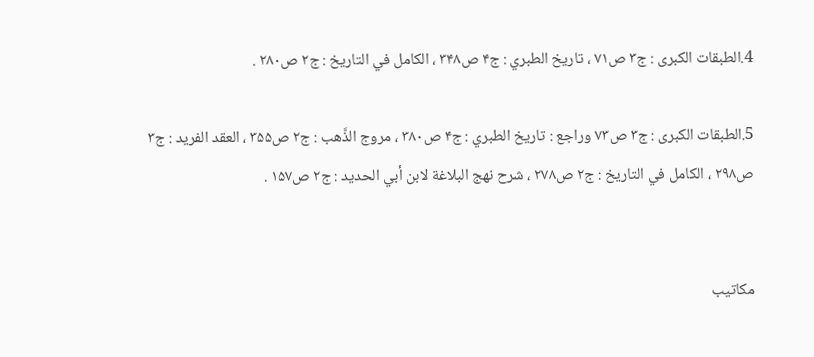4.الطبقات الكبرى : ج۳ ص۷۱ ، تاريخ الطبري : ج۴ ص۳۴۸ ، الكامل في التاريخ : ج۲ ص۲۸۰ .

5.الطبقات الكبرى : ج۳ ص۷۳ وراجع : تاريخ الطبري : ج۴ ص۳۸۰ ، مروج الذَّهب : ج۲ ص۳۵۵ ، العقد الفريد : ج۳ ص۲۹۸ ، الكامل في التاريخ : ج۲ ص۲۷۸ ، شرح نهج البلاغة لابن أبي الحديد : ج۲ ص۱۵۷ .


مكاتيب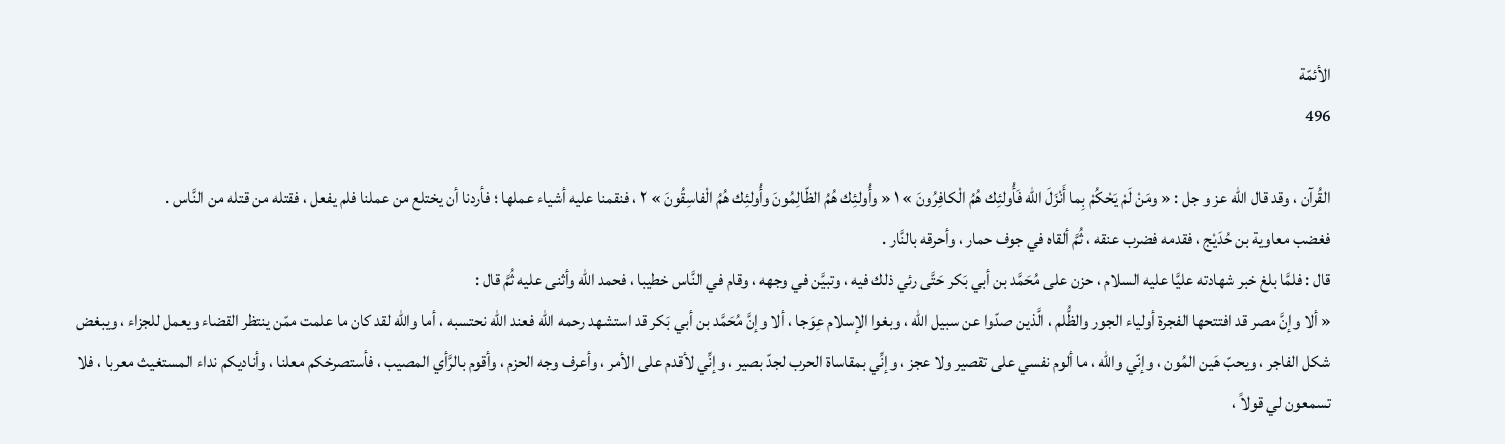الأئمّة
496

القُرآن ، وقد قال اللّه عز و جل : « ومَنْ لَمْ يَحْكُمْ بِما أَنْزَلَ اللّه فَأُولئِك هُمُ الْكافِرُونَ » ۱ « وأُولئِك هُمُ الظّالِمُونَ وأُولئِك هُمُ الْفاسِقُونَ » ۲ ، فنقمنا عليه أشياء عملها ؛ فأردنا أن يختلع من عملنا فلم يفعل ، فقتله من قتله من النَّاس .
فغضب معاوية بن حُدَيْج ، فقدمه فضرب عنقه ، ثُمَّ ألقاه في جوف حمار ، وأحرقه بالنَّار .
قال : فلمَّا بلغ خبر شهادته عليَّا عليه السلام ، حزن على مُحَمَّد بن أبي بَكر حَتَّى رئي ذلك فيه ، وتبيَّن في وجهه ، وقام في النَّاس خطيبا ، فحمد اللّه وأثنى عليه ثُمَّ قال :
« ألا وإنَّ مصر قد افتتحها الفجرة أولياء الجور والظُّلم ، الَّذين صدّوا عن سبيل اللّه ، وبغوا الإسلام عِوَجا ، ألا وإنَّ مُحَمَّد بن أبي بَكر قد استشهد رحمه الله فعند اللّه نحتسبه ، أما واللّه لقد كان ما علمت ممّن ينتظر القضاء ويعمل للجزاء ، ويبغض شكل الفاجر ، ويحبّ هَين المُون ، وإنّي واللّه ، ما ألوم نفسي على تقصير ولا عجز ، وإنِّي بمقاساة الحرب لجدّ بصير ، وإنِّي لأقدم على الأمر ، وأعرف وجه الحزم ، وأقوم بالرَّأي المصيب ، فأستصرخكم معلنا ، وأناديكم نداء المستغيث معربا ، فلا تسمعون لي قولاً ،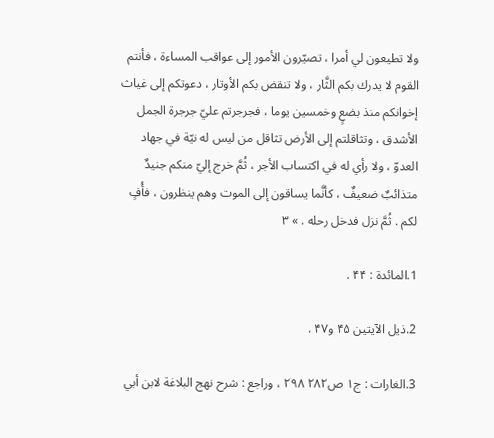ولا تطيعون لي أمرا ، تصيّرون الأمور إلى عواقب المساءة ، فأنتم القوم لا يدرك بكم الثَّار ، ولا تنقض بكم الأوتار ، دعوتكم إلى غياث إخوانكم منذ بضعٍ وخمسين يوما ، فجرجرتم عليّ جرجرة الجمل الأشدق ، وتثاقلتم إلى الأرض تثاقل من ليس له نيّة في جهاد العدوّ ، ولا رأي له في اكتساب الأجر ، ثُمَّ خرج إليّ منكم جنيدٌ متذائبٌ ضعيفٌ ، كأنَّما يساقون إلى الموت وهم ينظرون ، فأُفٍ لكم . ثُمَّ نزل فدخل رحله . » ۳

1.المائدة : ۴۴ .

2.ذيل الآيتين ۴۵ و۴۷ .

3.الغارات : ج۱ ص۲۸۲ ۲۹۸ ، وراجع : شرح نهج البلاغة لابن أبي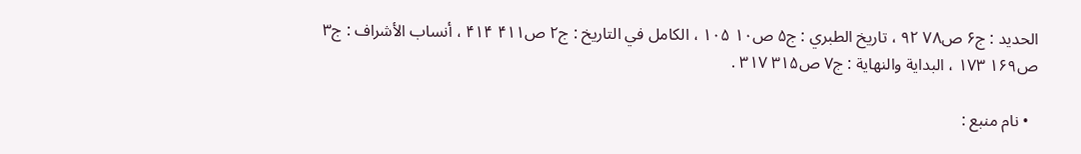الحديد : ج۶ ص۷۸ ۹۲ ، تاريخ الطبري : ج۵ ص۱۰ ۱۰۵ ، الكامل في التاريخ : ج۲ ص۴۱۱ ۴۱۴ ، أنساب الأشراف : ج۳ ص۱۶۹ ۱۷۳ ، البداية والنهاية : ج۷ ص۳۱۵ ۳۱۷ .

  • نام منبع :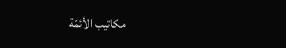مكاتيب الأئمّة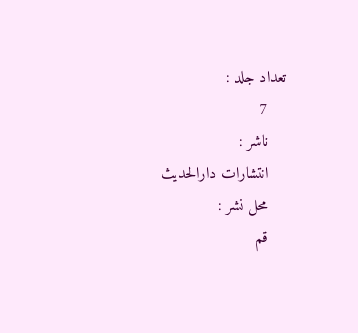تعداد جلد :
    7
    ناشر :
    انتشارات دارالحدیث
    محل نشر :
    قم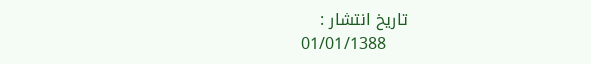تاریخ انتشار :
    01/01/1388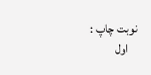نوبت چاپ :
    اول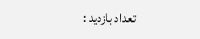تعداد بازدید :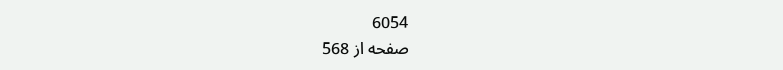6054
صفحه از 568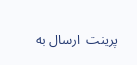پرینت  ارسال به